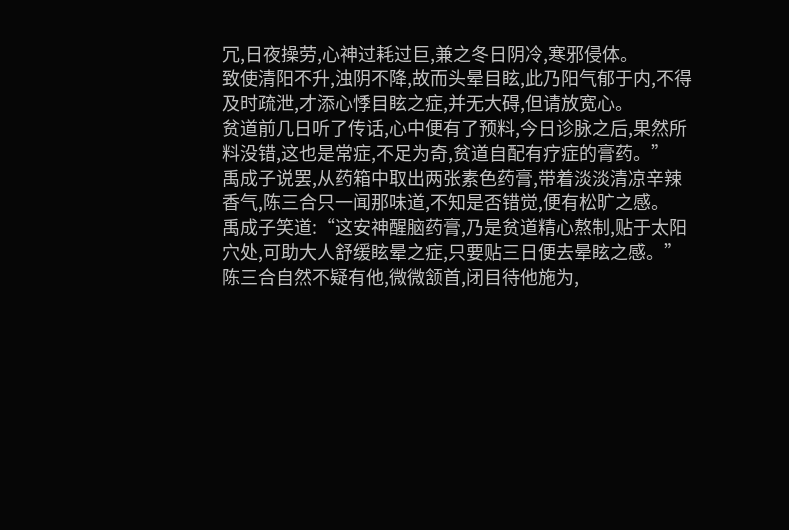冗,日夜操劳,心神过耗过巨,兼之冬日阴冷,寒邪侵体。
致使清阳不升,浊阴不降,故而头晕目眩,此乃阳气郁于内,不得及时疏泄,才添心悸目眩之症,并无大碍,但请放宽心。
贫道前几日听了传话,心中便有了预料,今日诊脉之后,果然所料没错,这也是常症,不足为奇,贫道自配有疗症的膏药。”
禹成子说罢,从药箱中取出两张素色药膏,带着淡淡清凉辛辣香气,陈三合只一闻那味道,不知是否错觉,便有松旷之感。
禹成子笑道:“这安神醒脑药膏,乃是贫道精心熬制,贴于太阳穴处,可助大人舒缓眩晕之症,只要贴三日便去晕眩之感。”
陈三合自然不疑有他,微微颔首,闭目待他施为,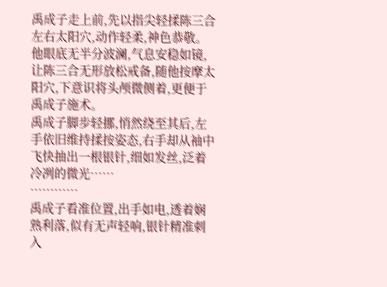禹成子走上前,先以指尖轻揉陈三合左右太阳穴,动作轻柔,神色恭敬。
他眼底无半分波澜,气息安稳如镜,让陈三合无形放松戒备,随他按摩太阳穴,下意识将头颅微侧着,更便于禹成子施术。
禹成子脚步轻挪,悄然绕至其后,左手依旧维持揉按姿态,右手却从袖中飞快抽出一根银针,细如发丝,泛着冷冽的微光……
…………
禹成子看准位置,出手如电,透着娴熟利落,似有无声轻响,银针精准刺入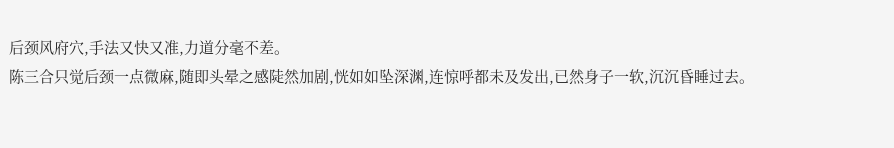后颈风府穴,手法又快又准,力道分毫不差。
陈三合只觉后颈一点微麻,随即头晕之感陡然加剧,恍如如坠深渊,连惊呼都未及发出,已然身子一软,沉沉昏睡过去。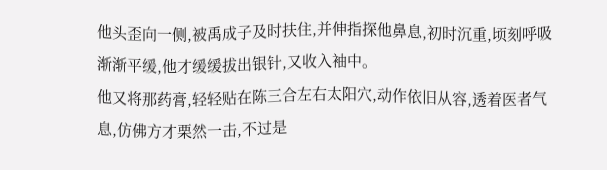他头歪向一侧,被禹成子及时扶住,并伸指探他鼻息,初时沉重,顷刻呼吸渐渐平缓,他才缓缓拔出银针,又收入袖中。
他又将那药膏,轻轻贴在陈三合左右太阳穴,动作依旧从容,透着医者气息,仿佛方才栗然一击,不过是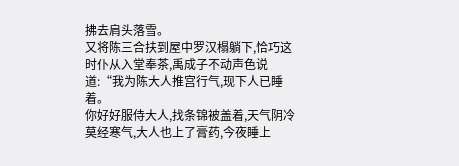拂去肩头落雪。
又将陈三合扶到屋中罗汉榻躺下,恰巧这时仆从入堂奉茶,禹成子不动声色说道:“我为陈大人推宫行气,现下人已睡着。
你好好服侍大人,找条锦被盖着,天气阴冷莫经寒气,大人也上了膏药,今夜睡上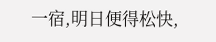一宿,明日便得松快,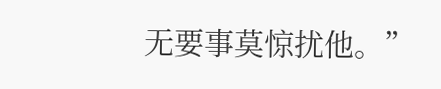无要事莫惊扰他。”